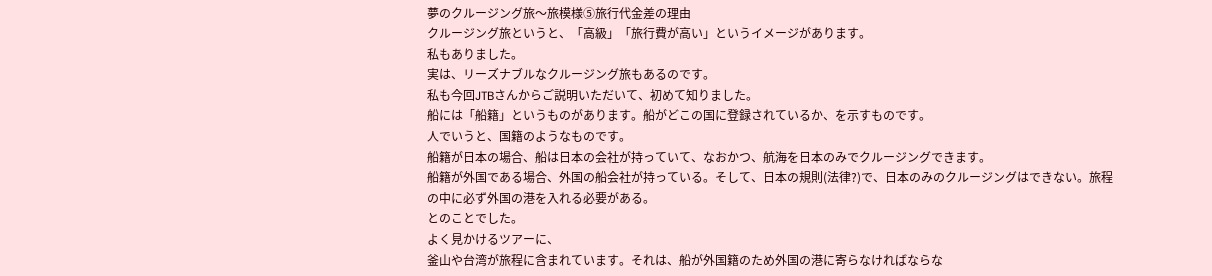夢のクルージング旅〜旅模様⑤旅行代金差の理由
クルージング旅というと、「高級」「旅行費が高い」というイメージがあります。
私もありました。
実は、リーズナブルなクルージング旅もあるのです。
私も今回JTBさんからご説明いただいて、初めて知りました。
船には「船籍」というものがあります。船がどこの国に登録されているか、を示すものです。
人でいうと、国籍のようなものです。
船籍が日本の場合、船は日本の会社が持っていて、なおかつ、航海を日本のみでクルージングできます。
船籍が外国である場合、外国の船会社が持っている。そして、日本の規則(法律?)で、日本のみのクルージングはできない。旅程の中に必ず外国の港を入れる必要がある。
とのことでした。
よく見かけるツアーに、
釜山や台湾が旅程に含まれています。それは、船が外国籍のため外国の港に寄らなければならな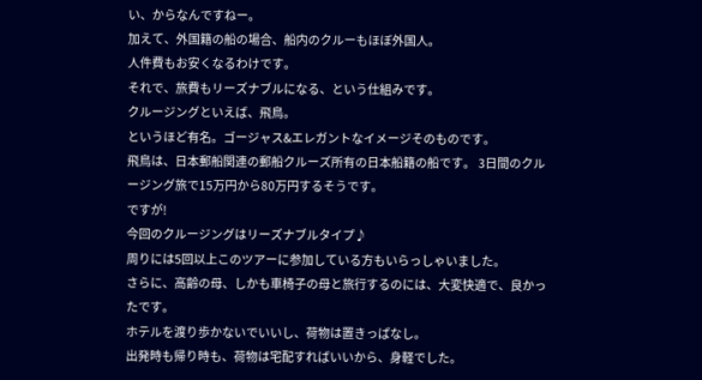い、からなんですねー。
加えて、外国籍の船の場合、船内のクルーもほぼ外国人。
人件費もお安くなるわけです。
それで、旅費もリーズナブルになる、という仕組みです。
クルージングといえば、飛鳥。
というほど有名。ゴージャス&エレガントなイメージそのものです。
飛鳥は、日本郵船関連の郵船クルーズ所有の日本船籍の船です。 3日間のクルージング旅で15万円から80万円するそうです。
ですが!
今回のクルージングはリーズナブルタイプ♪
周りには5回以上このツアーに参加している方もいらっしゃいました。
さらに、高齢の母、しかも車椅子の母と旅行するのには、大変快適で、良かったです。
ホテルを渡り歩かないでいいし、荷物は置きっぱなし。
出発時も帰り時も、荷物は宅配すればいいから、身軽でした。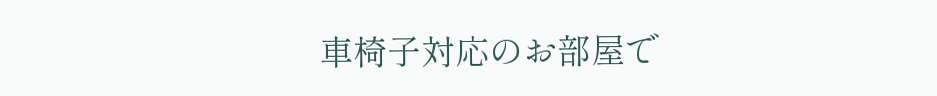車椅子対応のお部屋で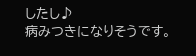したし♪
病みつきになりそうです。